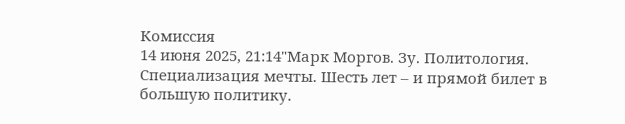Комиссия
14 июня 2025, 21:14"Марк Моргов. Зу. Политология. Специализация мечты. Шесть лет – и прямой билет в большую политику.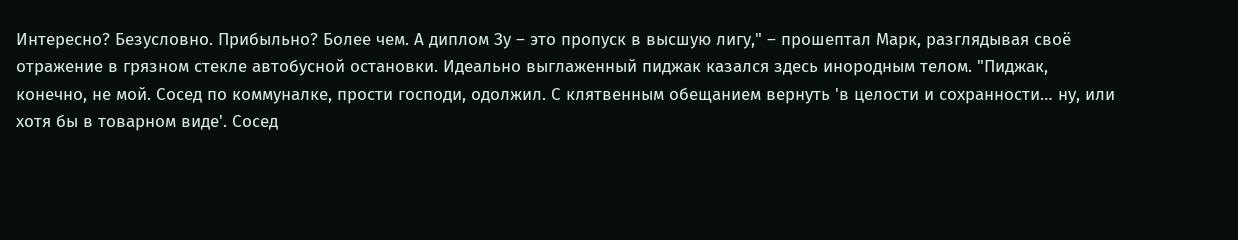Интересно? Безусловно. Прибыльно? Более чем. А диплом Зу – это пропуск в высшую лигу," – прошептал Марк, разглядывая своё отражение в грязном стекле автобусной остановки. Идеально выглаженный пиджак казался здесь инородным телом. "Пиджак, конечно, не мой. Сосед по коммуналке, прости господи, одолжил. С клятвенным обещанием вернуть 'в целости и сохранности… ну, или хотя бы в товарном виде'. Сосед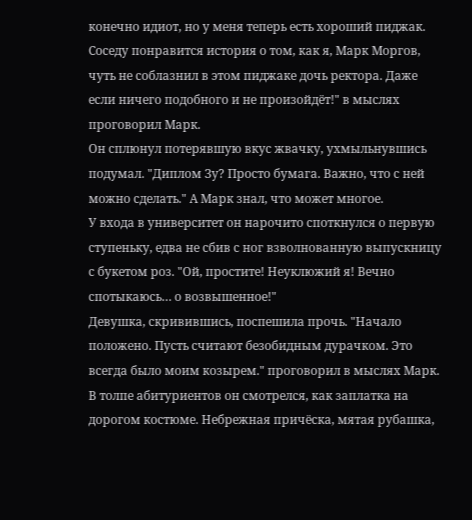конечно идиот, но у меня теперь есть хороший пиджак. Соседу понравится история о том, как я, Марк Моргов, чуть не соблазнил в этом пиджаке дочь ректора. Даже если ничего подобного и не произойдёт!" в мыслях проговорил Марк.
Он сплюнул потерявшую вкус жвачку, ухмыльнувшись подумал. "Диплом Зу? Просто бумага. Важно, что с ней можно сделать." А Марк знал, что может многое.
У входа в университет он нарочито споткнулся о первую ступеньку, едва не сбив с ног взволнованную выпускницу с букетом роз. "Ой, простите! Неуклюжий я! Вечно спотыкаюсь… о возвышенное!"
Девушка, скривившись, поспешила прочь. "Начало положено. Пусть считают безобидным дурачком. Это всегда было моим козырем." проговорил в мыслях Марк.
В толпе абитуриентов он смотрелся, как заплатка на дорогом костюме. Небрежная причёска, мятая рубашка,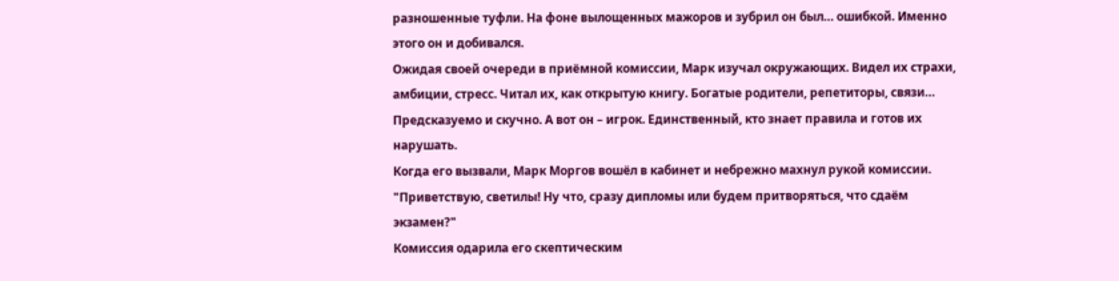разношенные туфли. На фоне вылощенных мажоров и зубрил он был… ошибкой. Именно этого он и добивался.
Ожидая своей очереди в приёмной комиссии, Марк изучал окружающих. Видел их страхи, амбиции, стресс. Читал их, как открытую книгу. Богатые родители, репетиторы, связи… Предсказуемо и скучно. А вот он – игрок. Единственный, кто знает правила и готов их нарушать.
Когда его вызвали, Марк Моргов вошёл в кабинет и небрежно махнул рукой комиссии. "Приветствую, светилы! Ну что, сразу дипломы или будем притворяться, что сдаём экзамен?"
Комиссия одарила его скептическим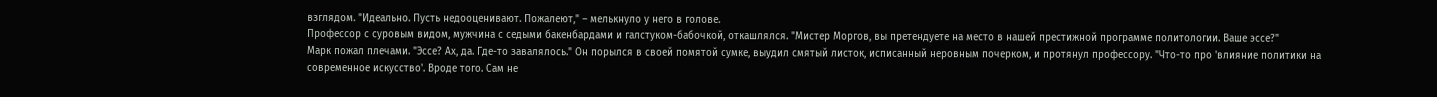взглядом. "Идеально. Пусть недооценивают. Пожалеют," – мелькнуло у него в голове.
Профессор с суровым видом, мужчина с седыми бакенбардами и галстуком-бабочкой, откашлялся. "Мистер Моргов, вы претендуете на место в нашей престижной программе политологии. Ваше эссе?"
Марк пожал плечами. "Эссе? Ах, да. Где-то завалялось." Он порылся в своей помятой сумке, выудил смятый листок, исписанный неровным почерком, и протянул профессору. "Что-то про 'влияние политики на современное искусство'. Вроде того. Сам не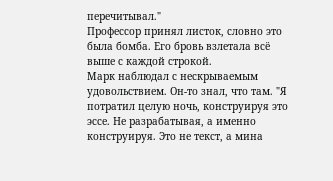перечитывал."
Профессор принял листок, словно это была бомба. Его бровь взлетала всё выше с каждой строкой.
Марк наблюдал с нескрываемым удовольствием. Он-то знал, что там. "Я потратил целую ночь, конструируя это эссе. Не разрабатывая, а именно конструируя. Это не текст, а мина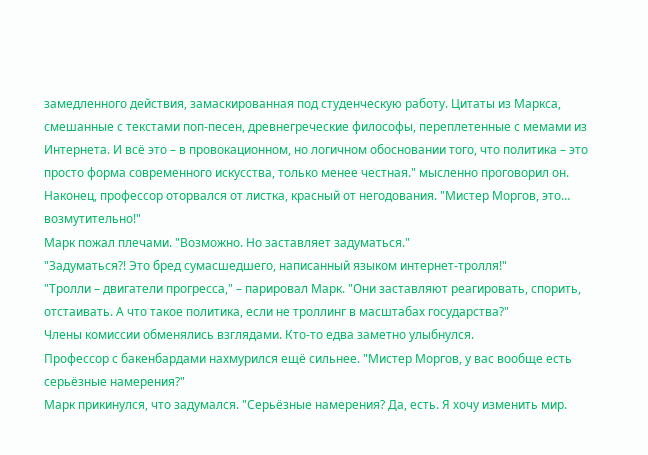замедленного действия, замаскированная под студенческую работу. Цитаты из Маркса, смешанные с текстами поп-песен, древнегреческие философы, переплетенные с мемами из Интернета. И всё это – в провокационном, но логичном обосновании того, что политика – это просто форма современного искусства, только менее честная." мысленно проговорил он.
Наконец, профессор оторвался от листка, красный от негодования. "Мистер Моргов, это… возмутительно!"
Марк пожал плечами. "Возможно. Но заставляет задуматься."
"Задуматься?! Это бред сумасшедшего, написанный языком интернет-тролля!"
"Тролли – двигатели прогресса," – парировал Марк. "Они заставляют реагировать, спорить, отстаивать. А что такое политика, если не троллинг в масштабах государства?"
Члены комиссии обменялись взглядами. Кто-то едва заметно улыбнулся.
Профессор с бакенбардами нахмурился ещё сильнее. "Мистер Моргов, у вас вообще есть серьёзные намерения?"
Марк прикинулся, что задумался. "Серьёзные намерения? Да, есть. Я хочу изменить мир.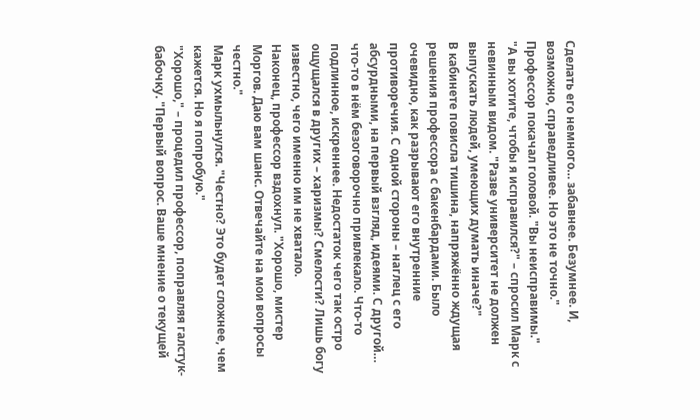Сделать его немного… забавнее. Безумнее. И, возможно, справедливее. Но это не точно."
Профессор покачал головой. "Вы неисправимы."
"А вы хотите, чтобы я исправился?" – спросил Марк с невинным видом. "Разве университет не должен выпускать людей, умеющих думать иначе?"
В кабинете повисла тишина, напряжённо ждущая решения профессора с бакенбардами. Было очевидно, как разрывают его внутренние противоречия. С одной стороны – наглец с его абсурдными, на первый взгляд, идеями. С другой… что-то в нём безоговорочно привлекало. Что-то подлинное, искреннее. Недостаток чего так остро ощущался в других – харизмы? Смелости? Лишь богу известно, чего именно им не хватало.
Наконец, профессор вздохнул. "Хорошо, мистер Моргов. Даю вам шанс. Отвечайте на мои вопросы честно."
Марк ухмыльнулся. "Честно? Это будет сложнее, чем кажется. Но я попробую."
"Хорошо," – процедил профессор, поправляя галстук-бабочку. "Первый вопрос. Ваше мнение о текущей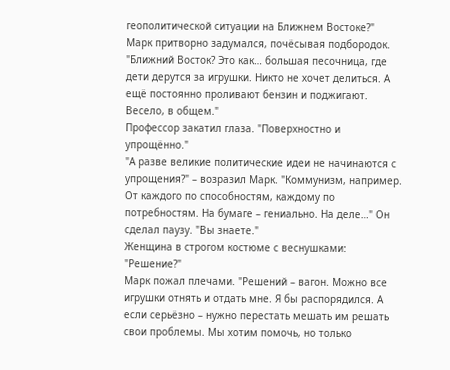геополитической ситуации на Ближнем Востоке?"
Марк притворно задумался, почёсывая подбородок. "Ближний Восток? Это как… большая песочница, где дети дерутся за игрушки. Никто не хочет делиться. А ещё постоянно проливают бензин и поджигают. Весело, в общем."
Профессор закатил глаза. "Поверхностно и упрощённо."
"А разве великие политические идеи не начинаются с упрощения?" – возразил Марк. "Коммунизм, например. От каждого по способностям, каждому по потребностям. На бумаге – гениально. На деле…" Он сделал паузу. "Вы знаете."
Женщина в строгом костюме с веснушками: "Решение?"
Марк пожал плечами. "Решений – вагон. Можно все игрушки отнять и отдать мне. Я бы распорядился. А если серьёзно – нужно перестать мешать им решать свои проблемы. Мы хотим помочь, но только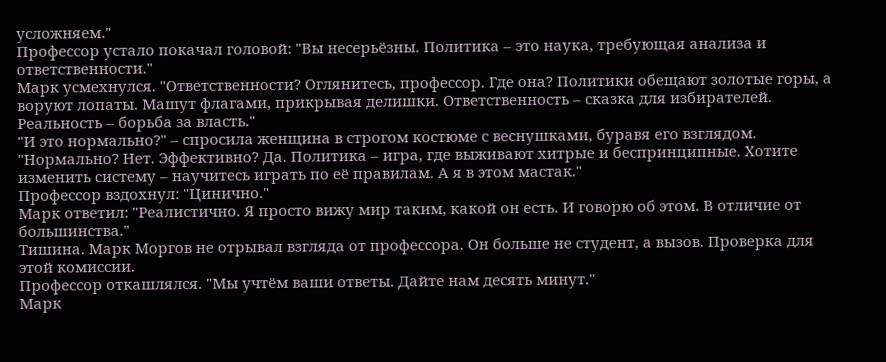усложняем."
Профессор устало покачал головой: "Вы несерьёзны. Политика – это наука, требующая анализа и ответственности."
Марк усмехнулся. "Ответственности? Оглянитесь, профессор. Где она? Политики обещают золотые горы, а воруют лопаты. Машут флагами, прикрывая делишки. Ответственность – сказка для избирателей. Реальность – борьба за власть."
"И это нормально?" – спросила женщина в строгом костюме с веснушками, буравя его взглядом.
"Нормально? Нет. Эффективно? Да. Политика – игра, где выживают хитрые и беспринципные. Хотите изменить систему – научитесь играть по её правилам. А я в этом мастак."
Профессор вздохнул: "Цинично."
Марк ответил: "Реалистично. Я просто вижу мир таким, какой он есть. И говорю об этом. В отличие от большинства."
Тишина. Марк Моргов не отрывал взгляда от профессора. Он больше не студент, а вызов. Проверка для этой комиссии.
Профессор откашлялся. "Мы учтём ваши ответы. Дайте нам десять минут."
Марк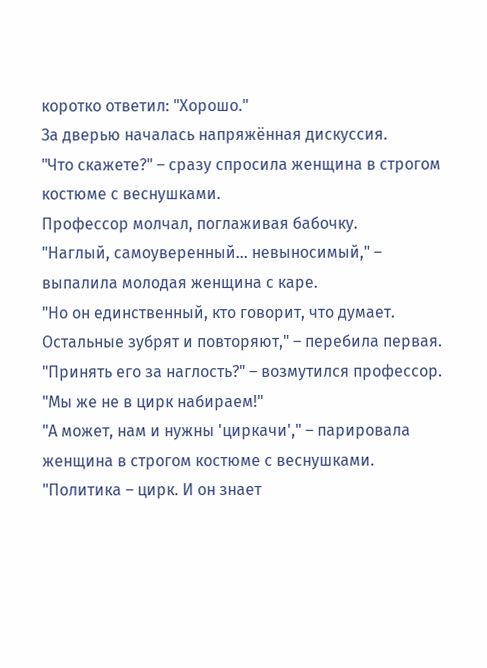коротко ответил: "Хорошо."
За дверью началась напряжённая дискуссия.
"Что скажете?" – сразу спросила женщина в строгом костюме с веснушками.
Профессор молчал, поглаживая бабочку.
"Наглый, самоуверенный… невыносимый," – выпалила молодая женщина с каре.
"Но он единственный, кто говорит, что думает. Остальные зубрят и повторяют," – перебила первая.
"Принять его за наглость?" – возмутился профессор. "Мы же не в цирк набираем!"
"А может, нам и нужны 'циркачи'," – парировала женщина в строгом костюме с веснушками. "Политика – цирк. И он знает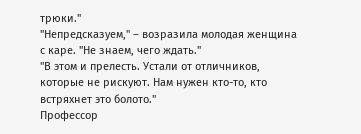трюки."
"Непредсказуем," – возразила молодая женщина с каре. "Не знаем, чего ждать."
"В этом и прелесть. Устали от отличников, которые не рискуют. Нам нужен кто-то, кто встряхнет это болото."
Профессор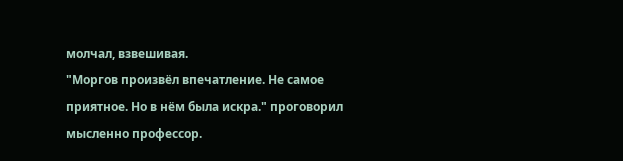молчал, взвешивая.
"Моргов произвёл впечатление. Не самое приятное. Но в нём была искра." проговорил мысленно профессор.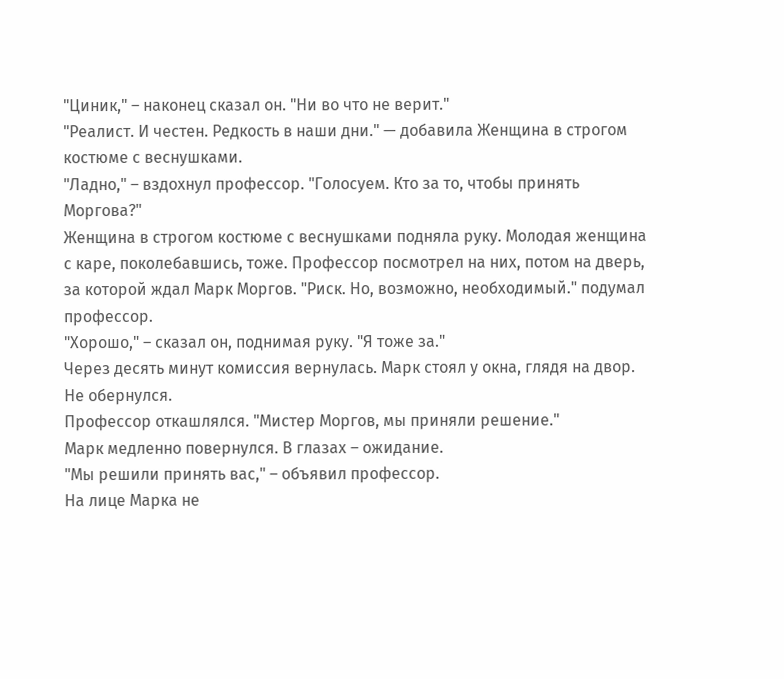"Циник," – наконец сказал он. "Ни во что не верит."
"Реалист. И честен. Редкость в наши дни." — добавила Женщина в строгом костюме с веснушками.
"Ладно," – вздохнул профессор. "Голосуем. Кто за то, чтобы принять Моргова?"
Женщина в строгом костюме с веснушками подняла руку. Молодая женщина с каре, поколебавшись, тоже. Профессор посмотрел на них, потом на дверь, за которой ждал Марк Моргов. "Риск. Но, возможно, необходимый." подумал профессор.
"Хорошо," – сказал он, поднимая руку. "Я тоже за."
Через десять минут комиссия вернулась. Марк стоял у окна, глядя на двор. Не обернулся.
Профессор откашлялся. "Мистер Моргов, мы приняли решение."
Марк медленно повернулся. В глазах – ожидание.
"Мы решили принять вас," – объявил профессор.
На лице Марка не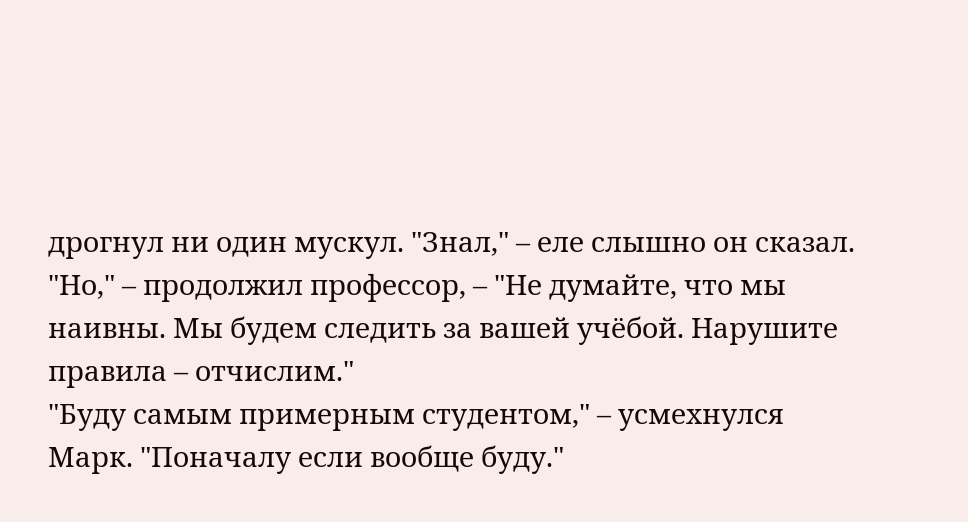дрогнул ни один мускул. "Знал," – еле слышно он сказал.
"Но," – продолжил профессор, – "Не думайте, что мы наивны. Мы будем следить за вашей учёбой. Нарушите правила – отчислим."
"Буду самым примерным студентом," – усмехнулся Марк. "Поначалу если вообще буду."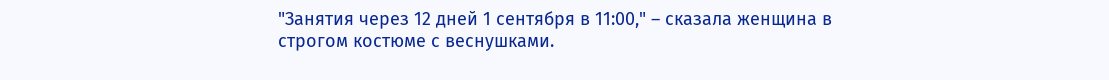"Занятия через 12 дней 1 сентября в 11:00," – сказала женщина в строгом костюме с веснушками.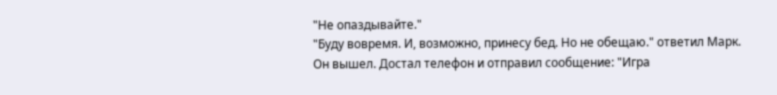"Не опаздывайте."
"Буду вовремя. И, возможно, принесу бед. Но не обещаю." ответил Марк.
Он вышел. Достал телефон и отправил сообщение: "Игра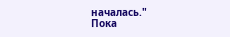началась."
Пока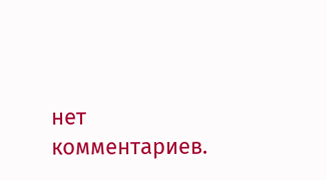нет комментариев.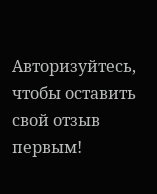Авторизуйтесь, чтобы оставить свой отзыв первым!